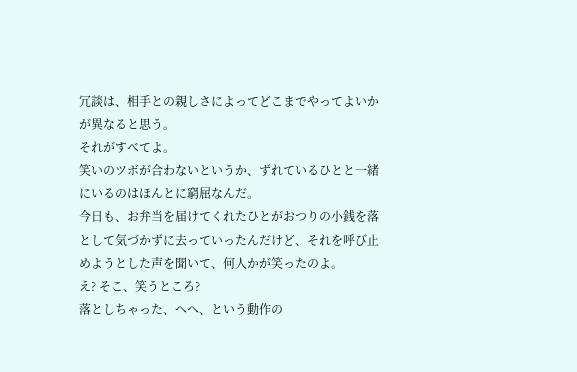冗談は、相手との親しさによってどこまでやってよいかが異なると思う。
それがすべてよ。
笑いのツボが合わないというか、ずれているひとと一緒にいるのはほんとに窮屈なんだ。
今日も、お弁当を届けてくれたひとがおつりの小銭を落として気づかずに去っていったんだけど、それを呼び止めようとした声を聞いて、何人かが笑ったのよ。
え? そこ、笑うところ?
落としちゃった、へへ、という動作の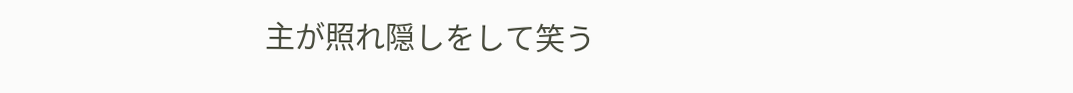主が照れ隠しをして笑う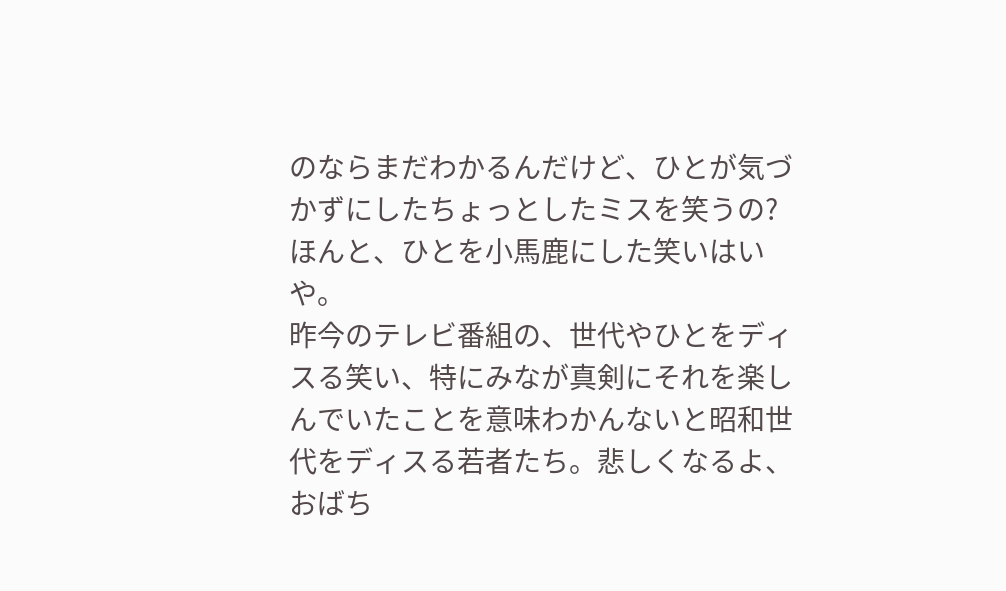のならまだわかるんだけど、ひとが気づかずにしたちょっとしたミスを笑うの?
ほんと、ひとを小馬鹿にした笑いはいや。
昨今のテレビ番組の、世代やひとをディスる笑い、特にみなが真剣にそれを楽しんでいたことを意味わかんないと昭和世代をディスる若者たち。悲しくなるよ、おばち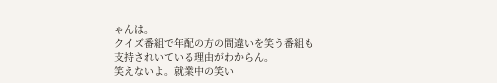ゃんは。
クイズ番組で年配の方の間違いを笑う番組も支持されいている理由がわからん。
笑えないよ。就業中の笑い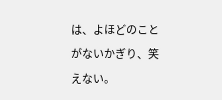は、よほどのことがないかぎり、笑えない。